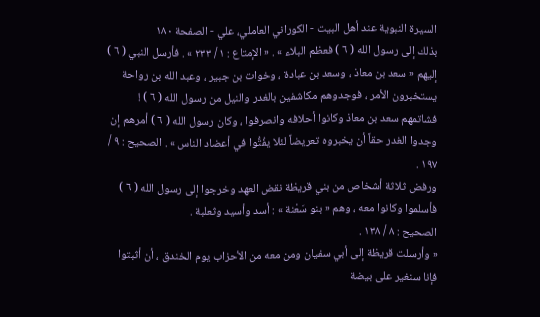السيرة النبوية عند أهل البيت - الكوراني العاملي، علي - الصفحة ١٨٠
بذلك إلى رسول الله ( ٦ ) فعظم البلاء » . « الإمتاع : ١ / ٢٣٣ » . فأرسل النبي ( ٦ ) إليهم « سعد بن معاذ ، وسعد بن عبادة ، وخوات بن جبير ، وعبد الله بن رواحة يستخبرون الأمر ، فوجدوهم مكاشفين بالغدر والنيل من رسول الله ( ٦ ) ! فشاتمهم سعد بن معاذ وكانوا أحلافه وانصرفوا ، وكان رسول الله ( ٦ ) أمرهم إن وجدوا الغدر حقاً أن يخبروه تعريضاً لئلا يفُتُّوا في أعضاد الناس » . الصحيح : ٩ / ١٩٧ .
ورفض ثلاثة أشخاص من بني قريظة نقض العهد وخرجوا إلى رسول الله ( ٦ ) فأسلموا وكانوا معه ، وهم « بنو سَعْنة » : أسد وأسيد وثعلبة .
الصحيح : ٨ / ١٣٨ .
« وأرسلت قريظة إلى أبي سفيان ومن معه من الأحزاب يوم الخندق ، أن أثبتوا فإنا سنغير على بيضة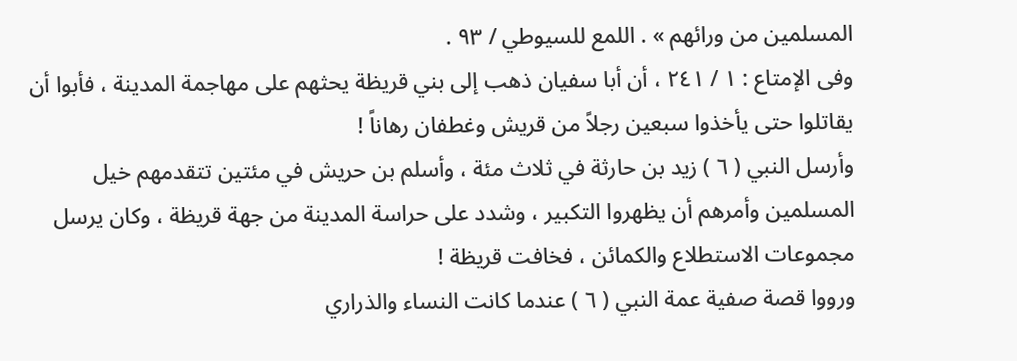المسلمين من ورائهم » . اللمع للسيوطي / ٩٣ .
وفى الإمتاع : ١ / ٢٤١ ، أن أبا سفيان ذهب إلى بني قريظة يحثهم على مهاجمة المدينة ، فأبوا أن يقاتلوا حتى يأخذوا سبعين رجلاً من قريش وغطفان رهاناً !
وأرسل النبي ( ٦ ) زيد بن حارثة في ثلاث مئة ، وأسلم بن حريش في مئتين تتقدمهم خيل المسلمين وأمرهم أن يظهروا التكبير ، وشدد على حراسة المدينة من جهة قريظة ، وكان يرسل مجموعات الاستطلاع والكمائن ، فخافت قريظة !
ورووا قصة صفية عمة النبي ( ٦ ) عندما كانت النساء والذراري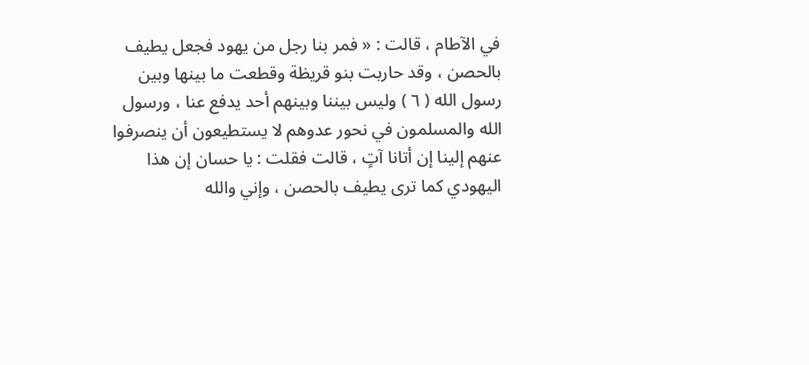في الآطام ، قالت : « فمر بنا رجل من يهود فجعل يطيف بالحصن ، وقد حاربت بنو قريظة وقطعت ما بينها وبين رسول الله ( ٦ ) وليس بيننا وبينهم أحد يدفع عنا ، ورسول الله والمسلمون في نحور عدوهم لا يستطيعون أن ينصرفوا عنهم إلينا إن أتانا آتٍ ، قالت فقلت : يا حسان إن هذا اليهودي كما ترى يطيف بالحصن ، وإني والله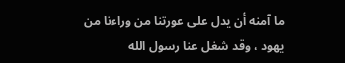ما آمنه أن يدل على عورتنا من وراءنا من يهود ، وقد شغل عنا رسول الله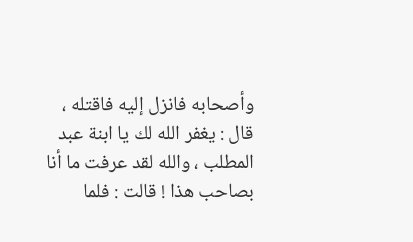وأصحابه فانزل إليه فاقتله ، قال : يغفر الله لك يا ابنة عبد المطلب ، والله لقد عرفت ما أنا بصاحب هذا ! قالت : فلما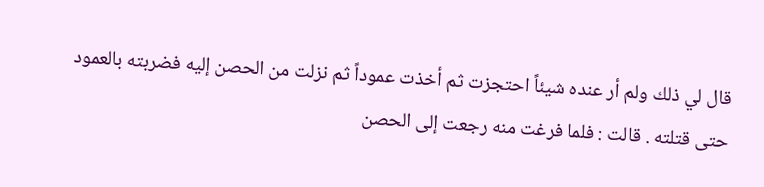قال لي ذلك ولم أر عنده شيئاً احتجزت ثم أخذت عموداً ثم نزلت من الحصن إليه فضربته بالعمود حتى قتلته . قالت : فلما فرغت منه رجعت إلى الحصن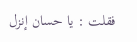فقلت : يا حسان إنزل